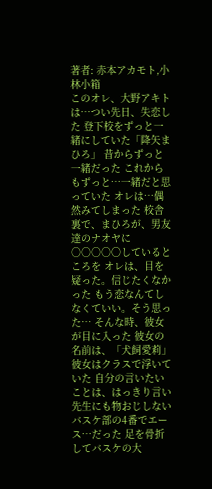著者: 赤本アカモト,小林小箱
このオレ、大野アキトは…つい先日、失恋した 登下校をずっと一緒にしていた「降矢まひろ」 昔からずっと一緒だった これからもずっと…一緒だと思っていた オレは…偶然みてしまった 校舎裏で、まひろが、男友達のナオヤに ○○○○〇しているところを オレは、目を疑った。信じたくなかった もう恋なんてしなくていい。そう思った… そんな時、彼女が目に入った 彼女の名前は、「犬飼愛莉」 彼女はクラスで浮いていた 自分の言いたいことは、はっきり言い 先生にも物おじしない バスケ部の4番でエース…だった 足を骨折してバスケの大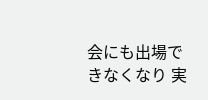会にも出場できなくなり 実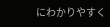にわかりやすく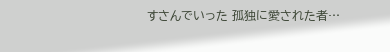すさんでいった 孤独に愛された者…